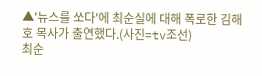▲'뉴스를 쏘다'에 최순실에 대해 폭로한 김해호 목사가 출연했다.(사진=tv조선)
최순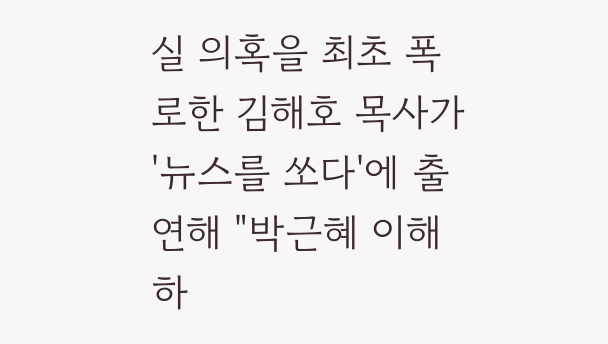실 의혹을 최초 폭로한 김해호 목사가 '뉴스를 쏘다'에 출연해 "박근혜 이해하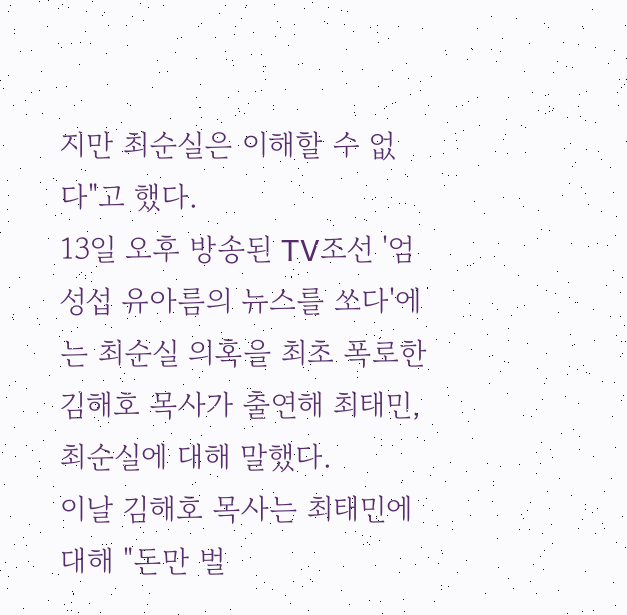지만 최순실은 이해할 수 없다"고 했다.
13일 오후 방송된 TV조선 '엄성섭 유아름의 뉴스를 쏘다'에는 최순실 의혹을 최초 폭로한 김해호 목사가 출연해 최태민, 최순실에 대해 말했다.
이날 김해호 목사는 최태민에 대해 "돈만 벌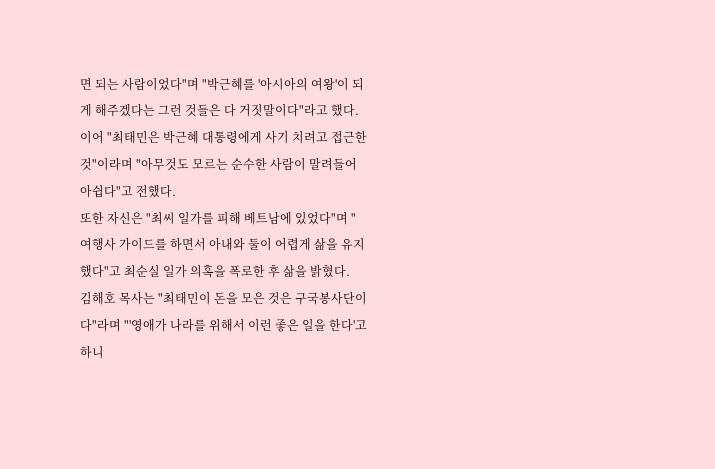면 되는 사람이었다"며 "박근혜를 '아시아의 여왕'이 되게 해주겠다는 그런 것들은 다 거짓말이다"라고 했다.
이어 "최태민은 박근혜 대통령에게 사기 치려고 접근한 것"이라며 "아무것도 모르는 순수한 사람이 말려들어 아쉽다"고 전했다.
또한 자신은 "최씨 일가를 피해 베트남에 있었다"며 "여행사 가이드를 하면서 아내와 둘이 어렵게 삶을 유지했다"고 최순실 일가 의혹을 폭로한 후 삶을 밝혔다.
김해호 목사는 "최태민이 돈을 모은 것은 구국봉사단이다"라며 "'영애가 나라를 위해서 이런 좋은 일을 한다'고 하니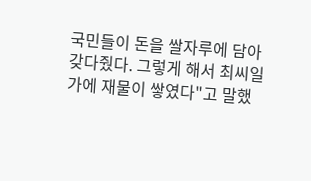국민들이 돈을 쌀자루에 담아 갖다줬다. 그렇게 해서 최씨일가에 재물이 쌓였다"고 말했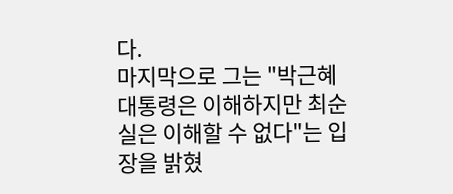다.
마지막으로 그는 "박근혜 대통령은 이해하지만 최순실은 이해할 수 없다"는 입장을 밝혔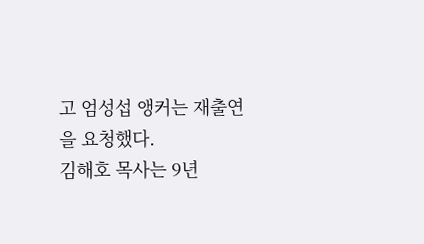고 엄성섭 앵커는 재출연을 요청했다.
김해호 목사는 9년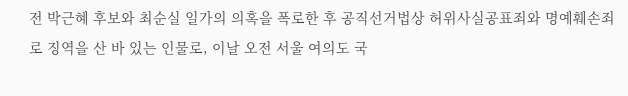전 박근혜 후보와 최순실 일가의 의혹을 폭로한 후 공직선거법상 허위사실공표죄와 명예훼손죄로 징역을 산 바 있는 인물로, 이날 오전 서울 여의도 국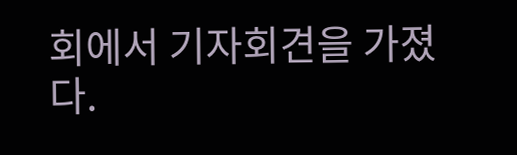회에서 기자회견을 가졌다.